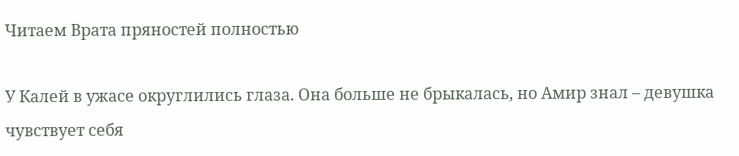Читаем Врата пряностей полностью

У Калей в ужасе округлились глаза. Она больше не брыкалась, но Амир знал – девушка чувствует себя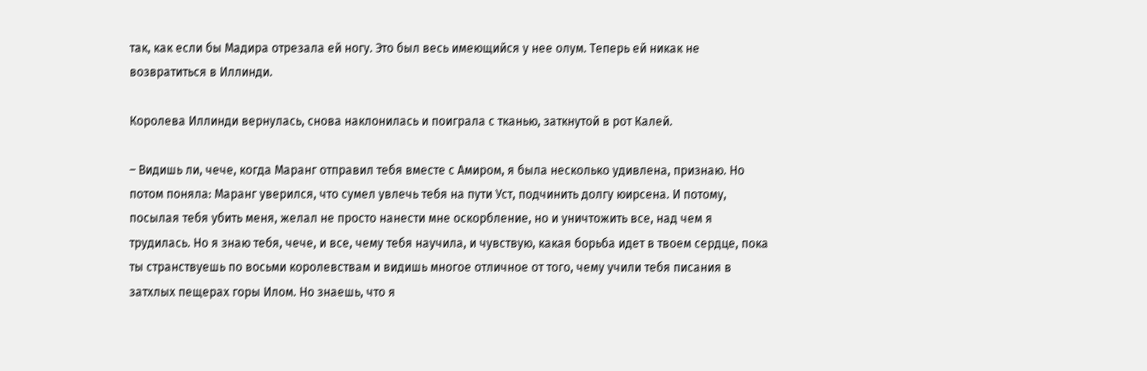так, как если бы Мадира отрезала ей ногу. Это был весь имеющийся у нее олум. Теперь ей никак не возвратиться в Иллинди.

Королева Иллинди вернулась, снова наклонилась и поиграла с тканью, заткнутой в рот Калей.

– Видишь ли, чече, когда Маранг отправил тебя вместе с Амиром, я была несколько удивлена, признаю. Но потом поняла: Маранг уверился, что сумел увлечь тебя на пути Уст, подчинить долгу юирсена. И потому, посылая тебя убить меня, желал не просто нанести мне оскорбление, но и уничтожить все, над чем я трудилась. Но я знаю тебя, чече, и все, чему тебя научила, и чувствую, какая борьба идет в твоем сердце, пока ты странствуешь по восьми королевствам и видишь многое отличное от того, чему учили тебя писания в затхлых пещерах горы Илом. Но знаешь, что я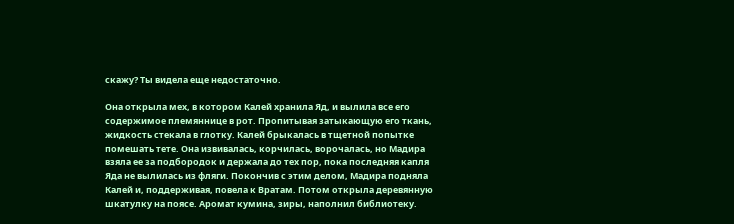скажу? Ты видела еще недостаточно.

Она открыла мех, в котором Калей хранила Яд, и вылила все его содержимое племяннице в рот. Пропитывая затыкающую его ткань, жидкость стекала в глотку. Калей брыкалась в тщетной попытке помешать тете. Она извивалась, корчилась, ворочалась, но Мадира взяла ее за подбородок и держала до тех пор, пока последняя капля Яда не вылилась из фляги. Покончив с этим делом, Мадира подняла Калей и, поддерживая, повела к Вратам. Потом открыла деревянную шкатулку на поясе. Аромат кумина, зиры, наполнил библиотеку.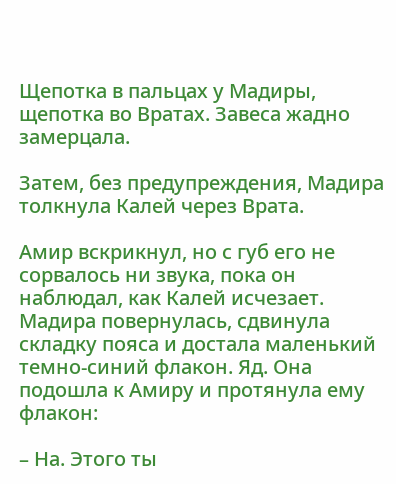Щепотка в пальцах у Мадиры, щепотка во Вратах. Завеса жадно замерцала.

Затем, без предупреждения, Мадира толкнула Калей через Врата.

Амир вскрикнул, но с губ его не сорвалось ни звука, пока он наблюдал, как Калей исчезает. Мадира повернулась, сдвинула складку пояса и достала маленький темно-синий флакон. Яд. Она подошла к Амиру и протянула ему флакон:

– На. Этого ты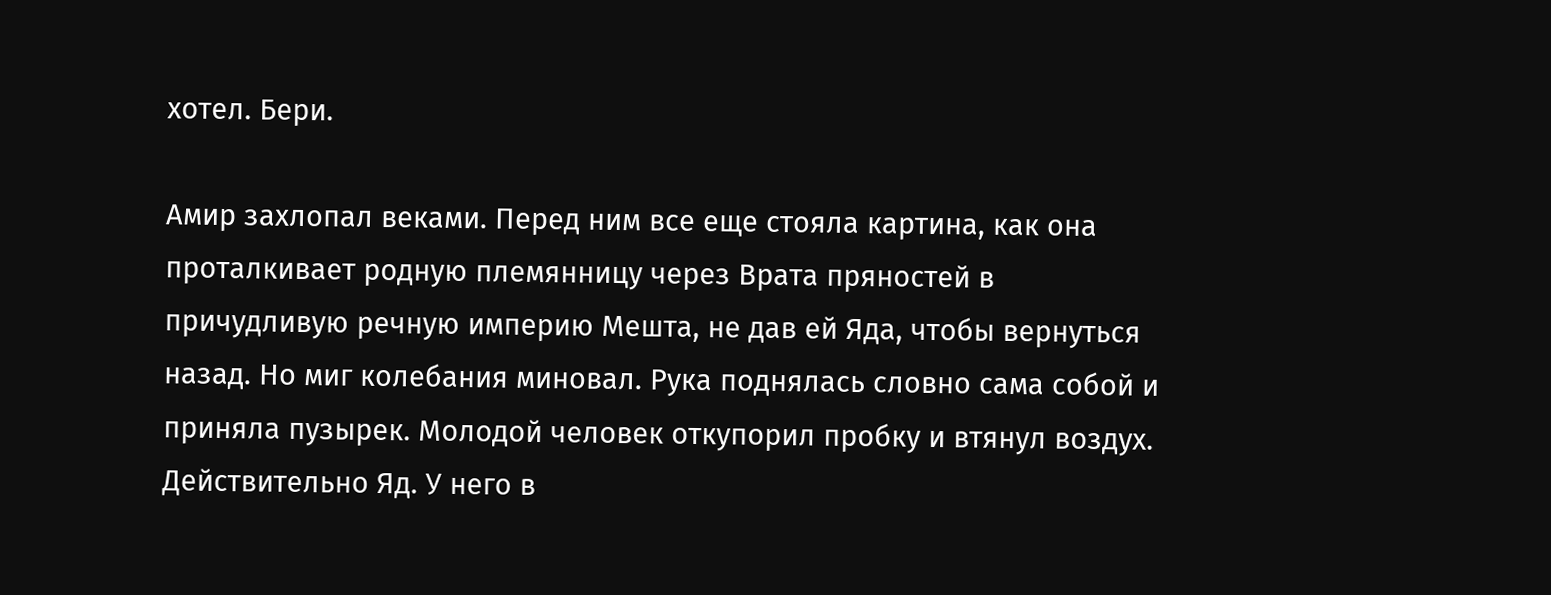хотел. Бери.

Амир захлопал веками. Перед ним все еще стояла картина, как она проталкивает родную племянницу через Врата пряностей в причудливую речную империю Мешта, не дав ей Яда, чтобы вернуться назад. Но миг колебания миновал. Рука поднялась словно сама собой и приняла пузырек. Молодой человек откупорил пробку и втянул воздух. Действительно Яд. У него в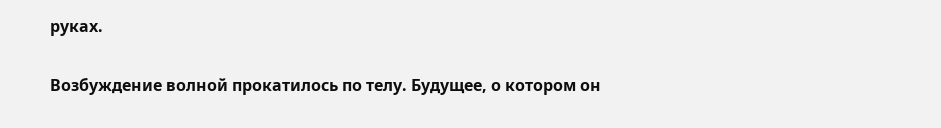руках.

Возбуждение волной прокатилось по телу. Будущее, о котором он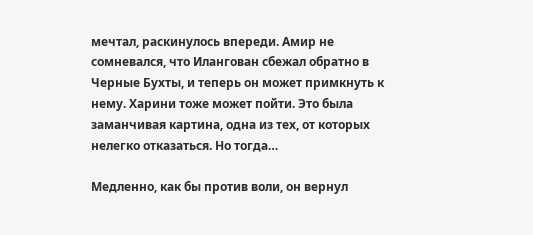мечтал, раскинулось впереди. Амир не сомневался, что Илангован сбежал обратно в Черные Бухты, и теперь он может примкнуть к нему. Харини тоже может пойти. Это была заманчивая картина, одна из тех, от которых нелегко отказаться. Но тогда…

Медленно, как бы против воли, он вернул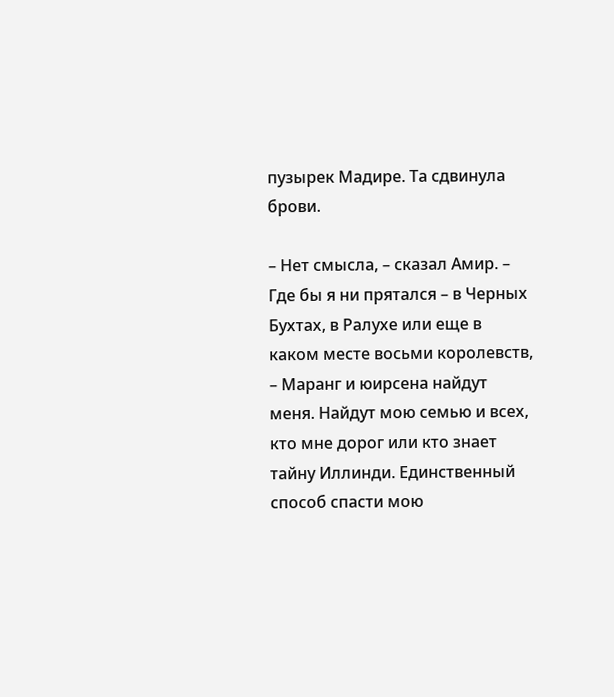пузырек Мадире. Та сдвинула брови.

– Нет смысла, – сказал Амир. – Где бы я ни прятался – в Черных Бухтах, в Ралухе или еще в каком месте восьми королевств, – Маранг и юирсена найдут меня. Найдут мою семью и всех, кто мне дорог или кто знает тайну Иллинди. Единственный способ спасти мою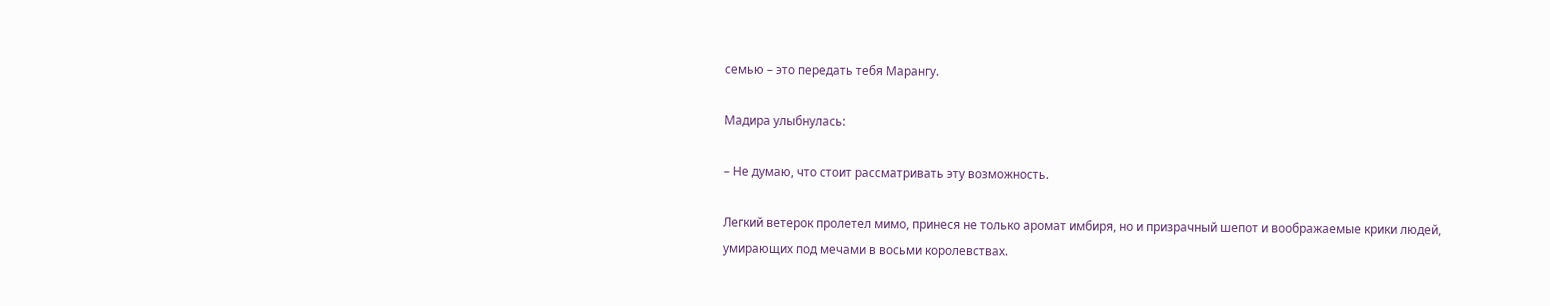семью – это передать тебя Марангу.

Мадира улыбнулась:

– Не думаю, что стоит рассматривать эту возможность.

Легкий ветерок пролетел мимо, принеся не только аромат имбиря, но и призрачный шепот и воображаемые крики людей, умирающих под мечами в восьми королевствах.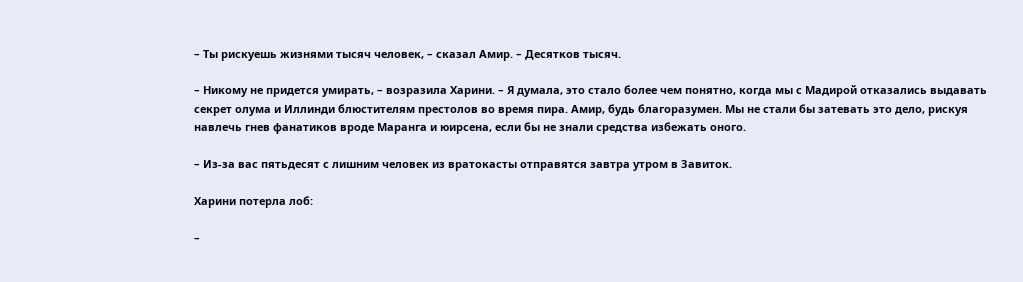– Ты рискуешь жизнями тысяч человек, – сказал Амир. – Десятков тысяч.

– Никому не придется умирать, – возразила Харини. – Я думала, это стало более чем понятно, когда мы с Мадирой отказались выдавать секрет олума и Иллинди блюстителям престолов во время пира. Амир, будь благоразумен. Мы не стали бы затевать это дело, рискуя навлечь гнев фанатиков вроде Маранга и юирсена, если бы не знали средства избежать оного.

– Из-за вас пятьдесят с лишним человек из вратокасты отправятся завтра утром в Завиток.

Харини потерла лоб:

–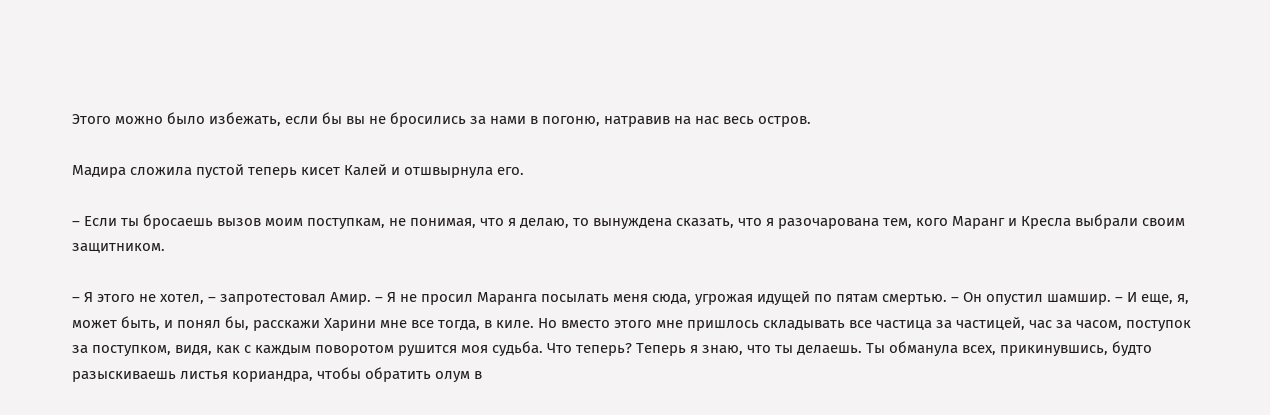Этого можно было избежать, если бы вы не бросились за нами в погоню, натравив на нас весь остров.

Мадира сложила пустой теперь кисет Калей и отшвырнула его.

– Если ты бросаешь вызов моим поступкам, не понимая, что я делаю, то вынуждена сказать, что я разочарована тем, кого Маранг и Кресла выбрали своим защитником.

– Я этого не хотел, – запротестовал Амир. – Я не просил Маранга посылать меня сюда, угрожая идущей по пятам смертью. – Он опустил шамшир. – И еще, я, может быть, и понял бы, расскажи Харини мне все тогда, в киле. Но вместо этого мне пришлось складывать все частица за частицей, час за часом, поступок за поступком, видя, как с каждым поворотом рушится моя судьба. Что теперь? Теперь я знаю, что ты делаешь. Ты обманула всех, прикинувшись, будто разыскиваешь листья кориандра, чтобы обратить олум в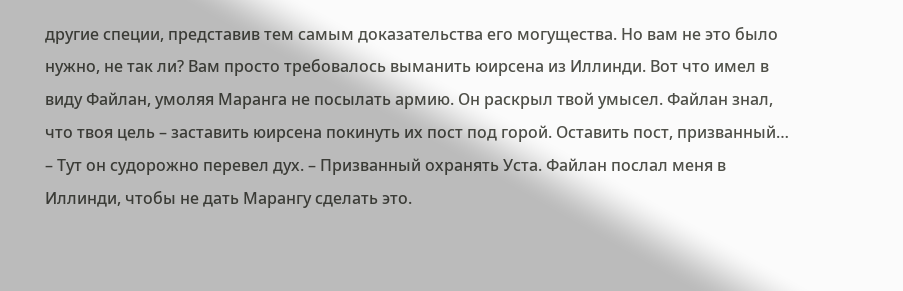другие специи, представив тем самым доказательства его могущества. Но вам не это было нужно, не так ли? Вам просто требовалось выманить юирсена из Иллинди. Вот что имел в виду Файлан, умоляя Маранга не посылать армию. Он раскрыл твой умысел. Файлан знал, что твоя цель – заставить юирсена покинуть их пост под горой. Оставить пост, призванный… – Тут он судорожно перевел дух. – Призванный охранять Уста. Файлан послал меня в Иллинди, чтобы не дать Марангу сделать это.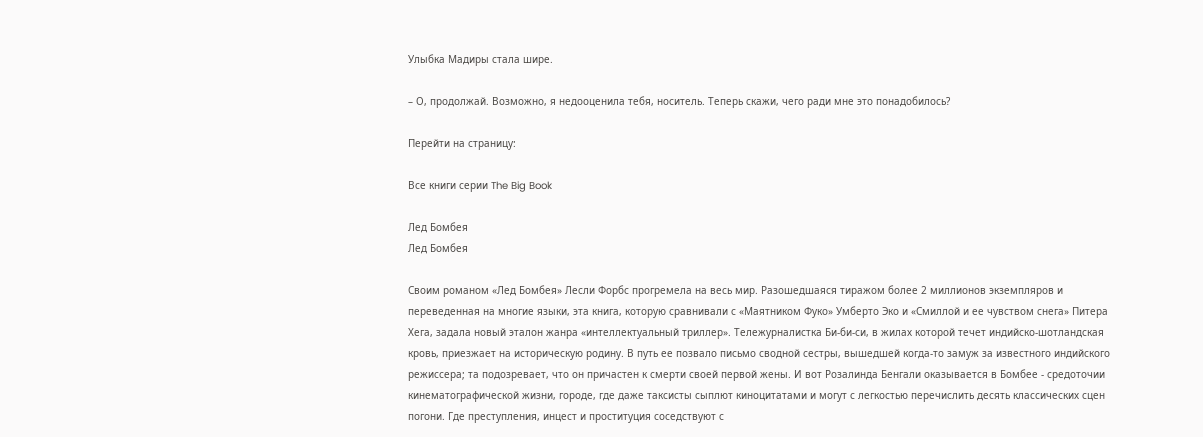Улыбка Мадиры стала шире.

– О, продолжай. Возможно, я недооценила тебя, носитель. Теперь скажи, чего ради мне это понадобилось?

Перейти на страницу:

Все книги серии The Big Book

Лед Бомбея
Лед Бомбея

Своим романом «Лед Бомбея» Лесли Форбс прогремела на весь мир. Разошедшаяся тиражом более 2 миллионов экземпляров и переведенная на многие языки, эта книга, которую сравнивали с «Маятником Фуко» Умберто Эко и «Смиллой и ее чувством снега» Питера Хега, задала новый эталон жанра «интеллектуальный триллер». Тележурналистка Би-би-си, в жилах которой течет индийско-шотландская кровь, приезжает на историческую родину. В путь ее позвало письмо сводной сестры, вышедшей когда-то замуж за известного индийского режиссера; та подозревает, что он причастен к смерти своей первой жены. И вот Розалинда Бенгали оказывается в Бомбее - средоточии кинематографической жизни, городе, где даже таксисты сыплют киноцитатами и могут с легкостью перечислить десять классических сцен погони. Где преступления, инцест и проституция соседствуют с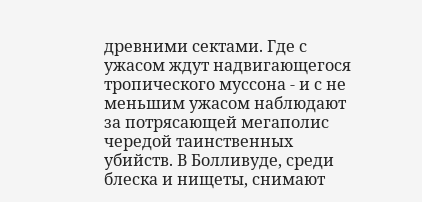древними сектами. Где с ужасом ждут надвигающегося тропического муссона - и с не меньшим ужасом наблюдают за потрясающей мегаполис чередой таинственных убийств. В Болливуде, среди блеска и нищеты, снимают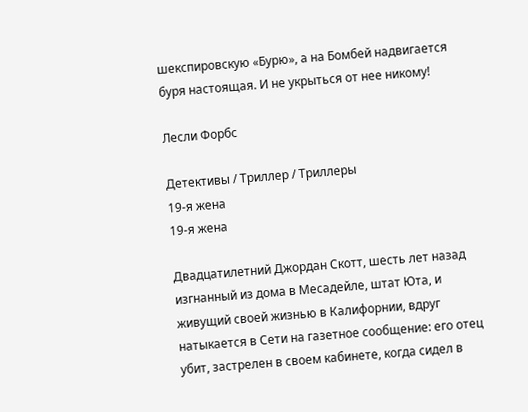шекспировскую «Бурю», а на Бомбей надвигается буря настоящая. И не укрыться от нее никому!

Лесли Форбс

Детективы / Триллер / Триллеры
19-я жена
19-я жена

Двадцатилетний Джордан Скотт, шесть лет назад изгнанный из дома в Месадейле, штат Юта, и живущий своей жизнью в Калифорнии, вдруг натыкается в Сети на газетное сообщение: его отец убит, застрелен в своем кабинете, когда сидел в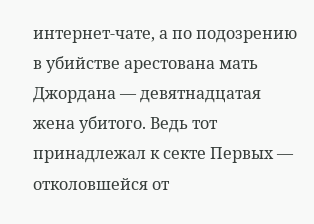интернет-чате, а по подозрению в убийстве арестована мать Джордана — девятнадцатая жена убитого. Ведь тот принадлежал к секте Первых — отколовшейся от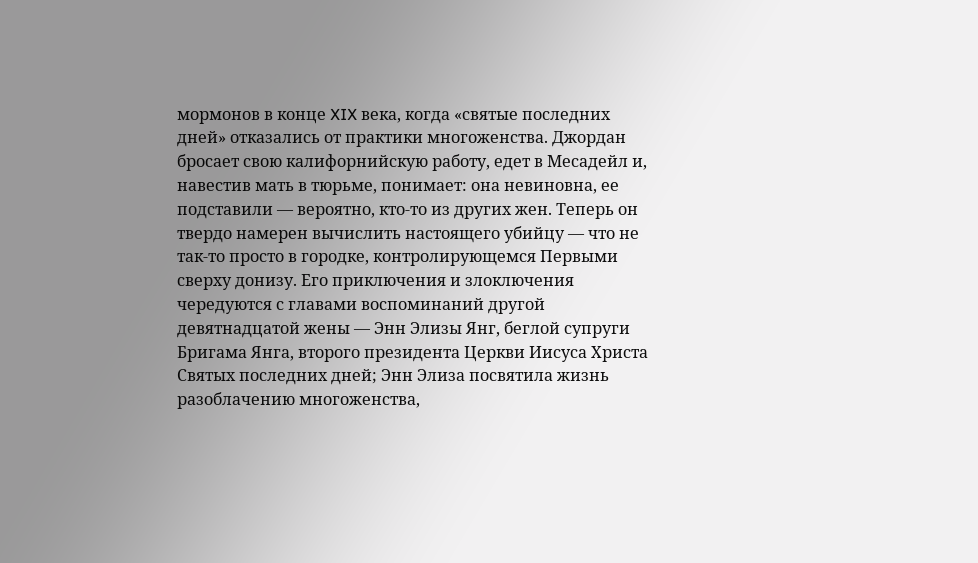мормонов в конце XIX века, когда «святые последних дней» отказались от практики многоженства. Джордан бросает свою калифорнийскую работу, едет в Месадейл и, навестив мать в тюрьме, понимает: она невиновна, ее подставили — вероятно, кто-то из других жен. Теперь он твердо намерен вычислить настоящего убийцу — что не так-то просто в городке, контролирующемся Первыми сверху донизу. Его приключения и злоключения чередуются с главами воспоминаний другой девятнадцатой жены — Энн Элизы Янг, беглой супруги Бригама Янга, второго президента Церкви Иисуса Христа Святых последних дней; Энн Элиза посвятила жизнь разоблачению многоженства,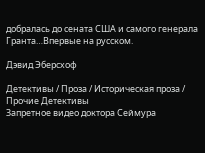добралась до сената США и самого генерала Гранта…Впервые на русском.

Дэвид Эберсхоф

Детективы / Проза / Историческая проза / Прочие Детективы
Запретное видео доктора Сеймура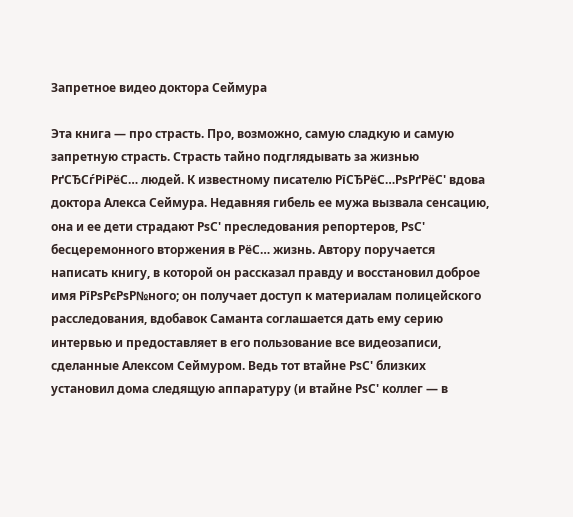Запретное видео доктора Сеймура

Эта книга — про страсть. Про, возможно, самую сладкую и самую запретную страсть. Страсть тайно подглядывать за жизнью РґСЂСѓРіРёС… людей. К известному писателю РїСЂРёС…РѕРґРёС' вдова доктора Алекса Сеймура. Недавняя гибель ее мужа вызвала сенсацию, она и ее дети страдают РѕС' преследования репортеров, РѕС' бесцеремонного вторжения в РёС… жизнь. Автору поручается написать книгу, в которой он рассказал правду и восстановил доброе имя РїРѕРєРѕР№ного; он получает доступ к материалам полицейского расследования, вдобавок Саманта соглашается дать ему серию интервью и предоставляет в его пользование все видеозаписи, сделанные Алексом Сеймуром. Ведь тот втайне РѕС' близких установил дома следящую аппаратуру (и втайне РѕС' коллег — в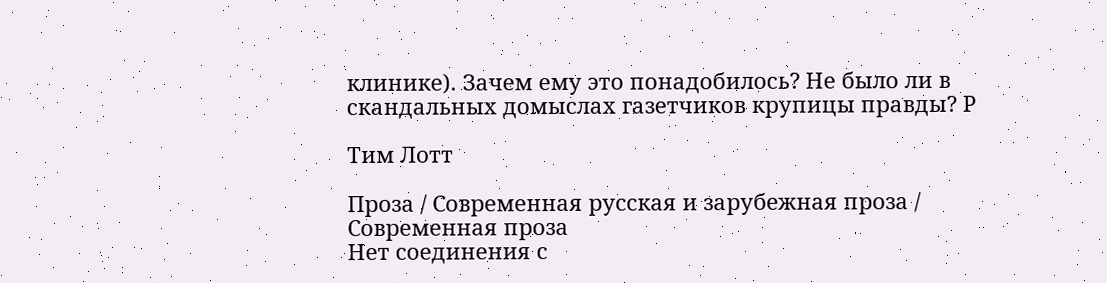клинике). Зачем ему это понадобилось? Не было ли в скандальных домыслах газетчиков крупицы правды? Р

Тим Лотт

Проза / Современная русская и зарубежная проза / Современная проза
Нет соединения с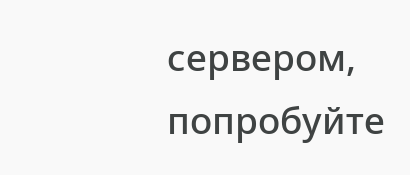сервером, попробуйте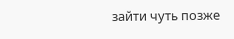зайти чуть позже